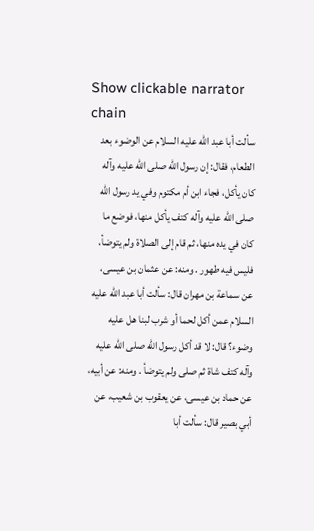Show clickable narrator chain
سألت أبا عبد الله عليه السلام عن الوضوء بعد الطعام، فقال: إن رسول الله صلى الله عليه وآله كان يأكل، فجاء ابن أم مكتوم وفي يد رسول الله صلى الله عليه وآله كتف يأكل منها، فوضع ما كان في يده منها، ثم قام إلى الصلاة ولم يتوضأ، فليس فيه طهور . ومنه: عن عثمان بن عيسى، عن سماعة بن مهران قال: سألت أبا عبد الله عليه السلام عمن أكل لحما أو شرب لبنا هل عليه وضوء؟ قال: لا قد أكل رسول الله صلى الله عليه وآله كتف شاة ثم صلى ولم يتوضأ . ومنه: عن أبيه، عن حماد بن عيسى، عن يعقوب بن شعيب، عن أبي بصير قال: سألت أبا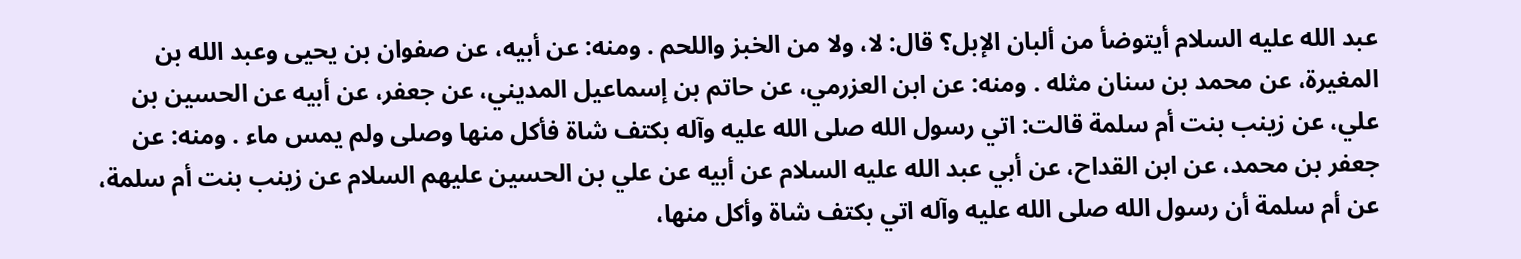عبد الله عليه السلام أيتوضأ من ألبان الإبل؟ قال: لا، ولا من الخبز واللحم . ومنه: عن أبيه، عن صفوان بن يحيى وعبد الله بن المغيرة، عن محمد بن سنان مثله . ومنه: عن ابن العزرمي، عن حاتم بن إسماعيل المديني، عن جعفر، عن أبيه عن الحسين بن علي، عن زينب بنت أم سلمة قالت: اتي رسول الله صلى الله عليه وآله بكتف شاة فأكل منها وصلى ولم يمس ماء . ومنه: عن جعفر بن محمد، عن ابن القداح، عن أبي عبد الله عليه السلام عن أبيه عن علي بن الحسين عليهم السلام عن زينب بنت أم سلمة، عن أم سلمة أن رسول الله صلى الله عليه وآله اتي بكتف شاة وأكل منها،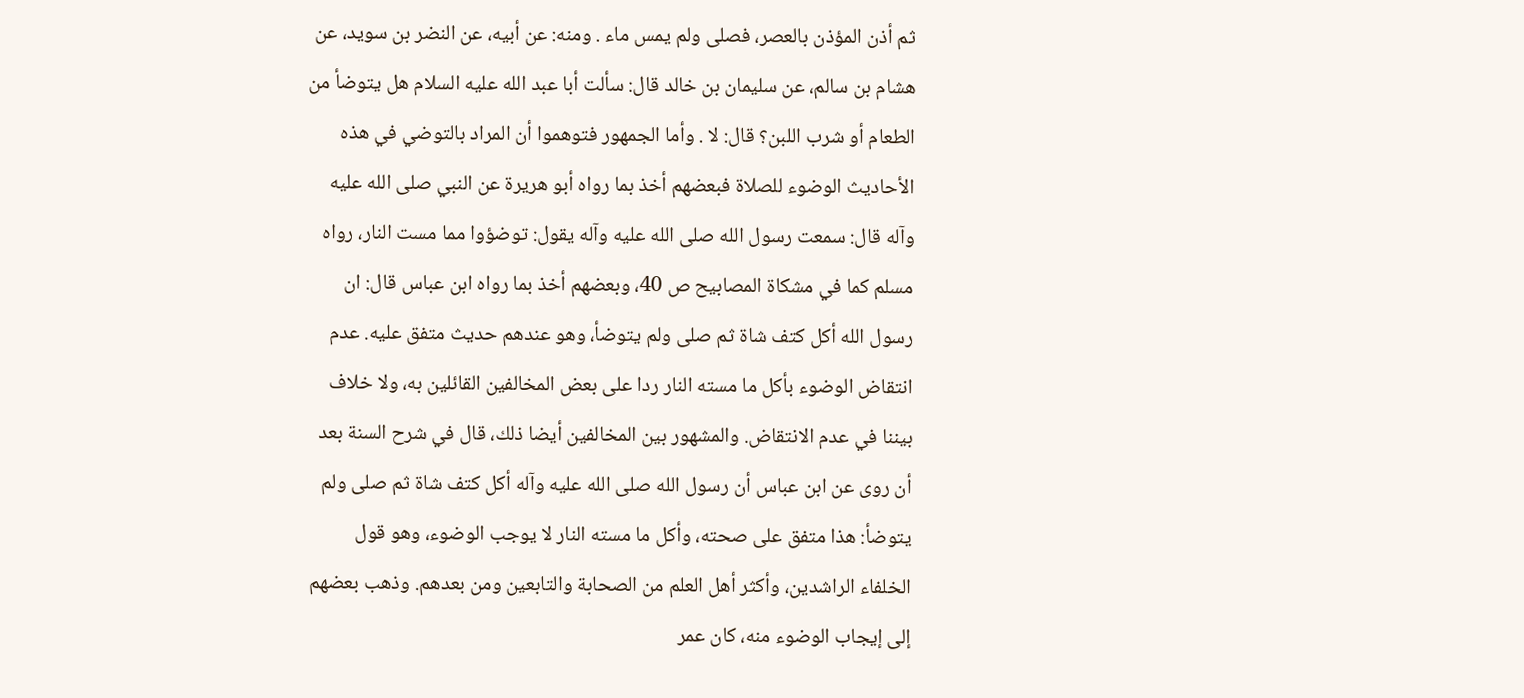ثم أذن المؤذن بالعصر، فصلى ولم يمس ماء . ومنه: عن أبيه، عن النضر بن سويد، عن هشام بن سالم، عن سليمان بن خالد قال: سألت أبا عبد الله عليه السلام هل يتوضأ من الطعام أو شرب اللبن؟ قال: لا . وأما الجمهور فتوهموا أن المراد بالتوضي في هذه الأحاديث الوضوء للصلاة فبعضهم أخذ بما رواه أبو هريرة عن النبي صلى الله عليه وآله قال: سمعت رسول الله صلى الله عليه وآله يقول: توضؤوا مما مست النار، رواه مسلم كما في مشكاة المصابيح ص 40، وبعضهم أخذ بما رواه ابن عباس قال: ان رسول الله أكل كتف شاة ثم صلى ولم يتوضأ، وهو عندهم حديث متفق عليه. عدم انتقاض الوضوء بأكل ما مسته النار ردا على بعض المخالفين القائلين به، ولا خلاف بيننا في عدم الانتقاض. والمشهور بين المخالفين أيضا ذلك، قال في شرح السنة بعد أن روى عن ابن عباس أن رسول الله صلى الله عليه وآله أكل كتف شاة ثم صلى ولم يتوضأ: هذا متفق على صحته، وأكل ما مسته النار لا يوجب الوضوء، وهو قول الخلفاء الراشدين، وأكثر أهل العلم من الصحابة والتابعين ومن بعدهم. وذهب بعضهم إلى إيجاب الوضوء منه، كان عمر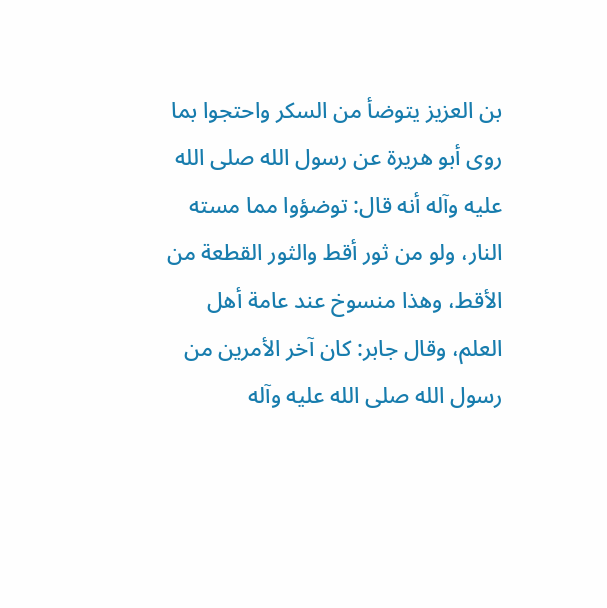بن العزيز يتوضأ من السكر واحتجوا بما روى أبو هريرة عن رسول الله صلى الله عليه وآله أنه قال: توضؤوا مما مسته النار، ولو من ثور أقط والثور القطعة من الأقط، وهذا منسوخ عند عامة أهل العلم، وقال جابر: كان آخر الأمرين من رسول الله صلى الله عليه وآله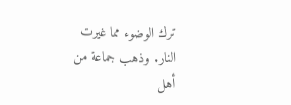ترك الوضوء مما غيرت النار. وذهب جماعة من أهل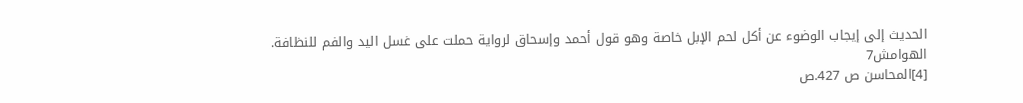الحديث إلى إيجاب الوضوء عن أكل لحم الإبل خاصة وهو قول أحمد وإسحاق لرواية حملت على غسل اليد والفم للنظافة.
الهوامش7
[4]المحاسن ص 427.ص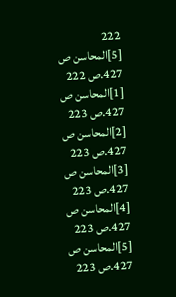222
[5]المحاسن ص 427.ص 222
[1]المحاسن ص 427.ص 223
[2]المحاسن ص 427.ص 223
[3]المحاسن ص 427.ص 223
[4]المحاسن ص 427.ص 223
[5]المحاسن ص 427.ص 223